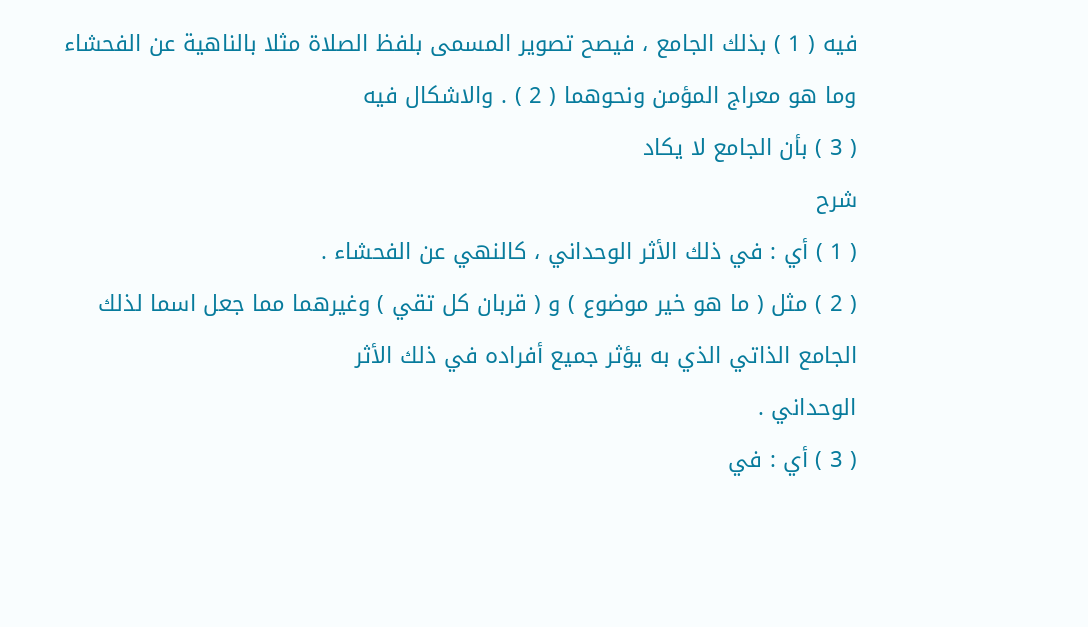فيه ( 1 ) بذلك الجامع ، فيصح تصوير المسمى بلفظ الصلاة مثلا بالناهية عن الفحشاء وما هو معراج المؤمن ونحوهما ( 2 ) . والاشكال فيه
( 3 ) بأن الجامع لا يكاد
شرح
( 1 ) أي : في ذلك الأثر الوحداني ، كالنهي عن الفحشاء .
( 2 ) مثل ( ما هو خير موضوع ) و ( قربان كل تقي ) وغيرهما مما جعل اسما لذلك الجامع الذاتي الذي به يؤثر جميع أفراده في ذلك الأثر
الوحداني .
( 3 ) أي : في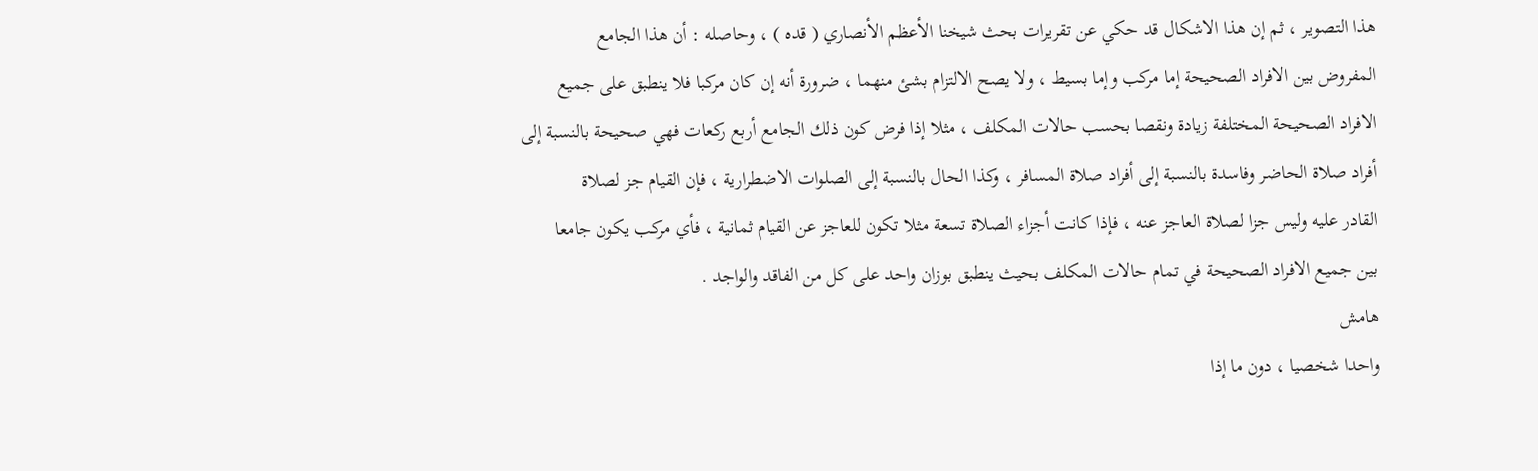هذا التصوير ، ثم إن هذا الاشكال قد حكي عن تقريرات بحث شيخنا الأعظم الأنصاري ( قده ) ، وحاصله : أن هذا الجامع
المفروض بين الافراد الصحيحة إما مركب وإما بسيط ، ولا يصح الالتزام بشئ منهما ، ضرورة أنه إن كان مركبا فلا ينطبق على جميع
الافراد الصحيحة المختلفة زيادة ونقصا بحسب حالات المكلف ، مثلا إذا فرض كون ذلك الجامع أربع ركعات فهي صحيحة بالنسبة إلى
أفراد صلاة الحاضر وفاسدة بالنسبة إلى أفراد صلاة المسافر ، وكذا الحال بالنسبة إلى الصلوات الاضطرارية ، فإن القيام جز لصلاة
القادر عليه وليس جزا لصلاة العاجز عنه ، فإذا كانت أجزاء الصلاة تسعة مثلا تكون للعاجز عن القيام ثمانية ، فأي مركب يكون جامعا
بين جميع الافراد الصحيحة في تمام حالات المكلف بحيث ينطبق بوزان واحد على كل من الفاقد والواجد .
هامش
واحدا شخصيا ، دون ما إذا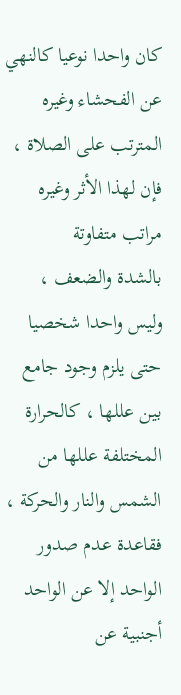كان واحدا نوعيا كالنهي عن الفحشاء وغيره المترتب على الصلاة ، فإن لهذا الأثر وغيره مراتب متفاوتة
بالشدة والضعف ، وليس واحدا شخصيا حتى يلزم وجود جامع بين عللها ، كالحرارة المختلفة عللها من الشمس والنار والحركة ،
فقاعدة عدم صدور الواحد إلا عن الواحد أجنبية عن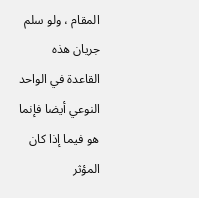المقام ، ولو سلم جريان هذه القاعدة في الواحد النوعي أيضا فإنما هو فيما إذا كان
المؤثر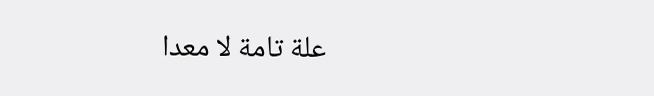علة تامة لا معدا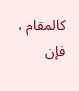كالمقام ، فإن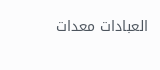العبادات معدات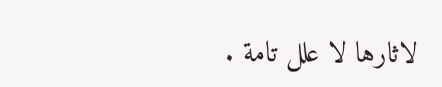لاثارها لا علل تامة .